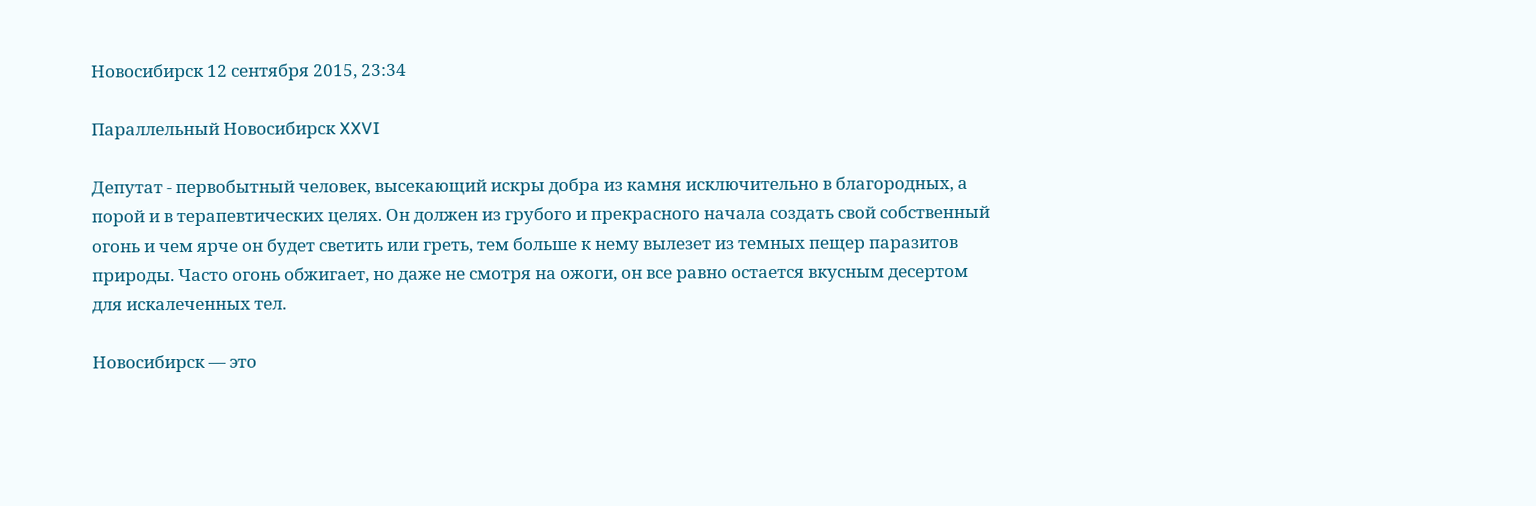Новосибирск 12 сентября 2015, 23:34

Параллельный Новосибирск XXVI

Депутат - первобытный человек, высекающий искры добра из камня исключительно в благородных, а порой и в терапевтических целях. Он должен из грубого и прекрасного начала создать свой собственный огонь и чем ярче он будет светить или греть, тем больше к нему вылезет из темных пещер паразитов природы. Часто огонь обжигает, но даже не смотря на ожоги, он все равно остается вкусным десертом для искалеченных тел.

Новосибирск — это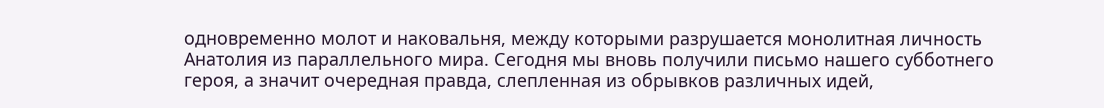одновременно молот и наковальня, между которыми разрушается монолитная личность Анатолия из параллельного мира. Сегодня мы вновь получили письмо нашего субботнего героя, а значит очередная правда, слепленная из обрывков различных идей,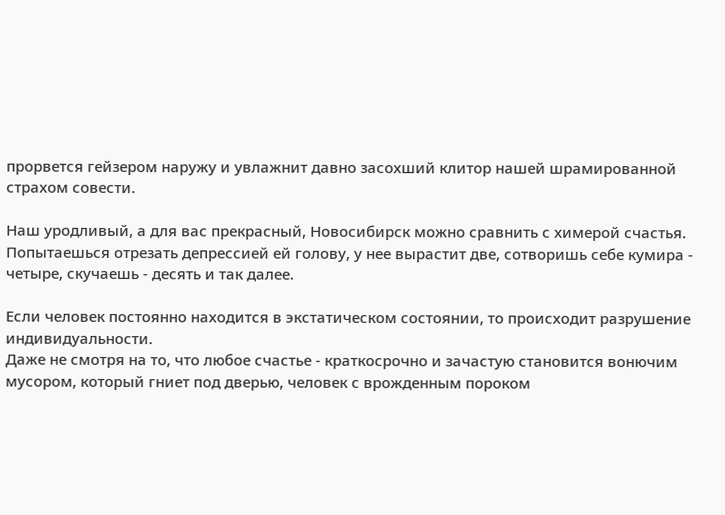прорвется гейзером наружу и увлажнит давно засохший клитор нашей шрамированной страхом совести.

Наш уродливый, а для вас прекрасный, Новосибирск можно сравнить с химерой счастья. Попытаешься отрезать депрессией ей голову, у нее вырастит две, сотворишь себе кумира - четыре, скучаешь - десять и так далее.

Если человек постоянно находится в экстатическом состоянии, то происходит разрушение индивидуальности.
Даже не смотря на то, что любое счастье - краткосрочно и зачастую становится вонючим мусором, который гниет под дверью, человек с врожденным пороком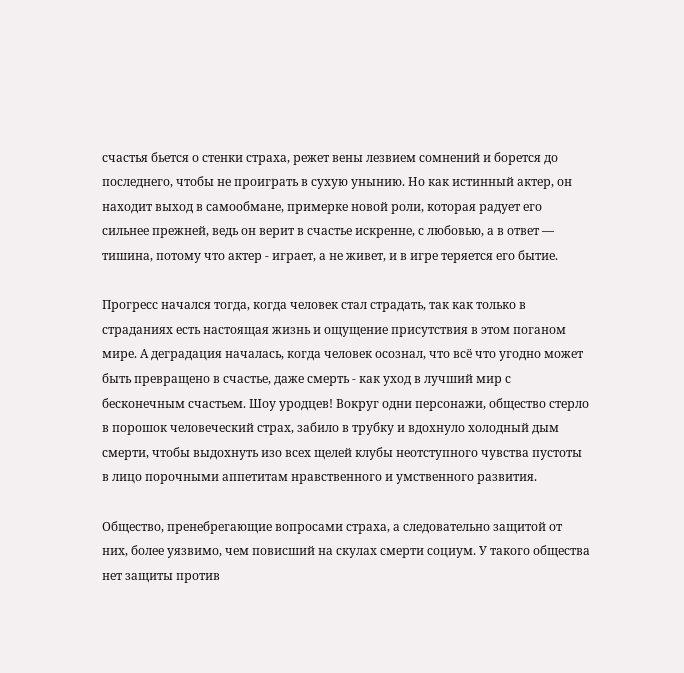счастья бьется о стенки страха, режет вены лезвием сомнений и борется до последнего, чтобы не проиграть в сухую унынию. Но как истинный актер, он находит выход в самообмане, примерке новой роли, которая радует его сильнее прежней, ведь он верит в счастье искренне, с любовью, а в ответ — тишина, потому что актер - играет, а не живет, и в игре теряется его бытие.

Прогресс начался тогда, когда человек стал страдать, так как только в страданиях есть настоящая жизнь и ощущение присутствия в этом поганом мире. А деградация началась, когда человек осознал, что всё что угодно может быть превращено в счастье, даже смерть - как уход в лучший мир с бесконечным счастьем. Шоу уродцев! Вокруг одни персонажи, общество стерло в порошок человеческий страх, забило в трубку и вдохнуло холодный дым смерти, чтобы выдохнуть изо всех щелей клубы неотступного чувства пустоты в лицо порочными аппетитам нравственного и умственного развития.

Общество, пренебрегающие вопросами страха, а следовательно защитой от них, более уязвимо, чем повисший на скулах смерти социум. У такого общества нет защиты против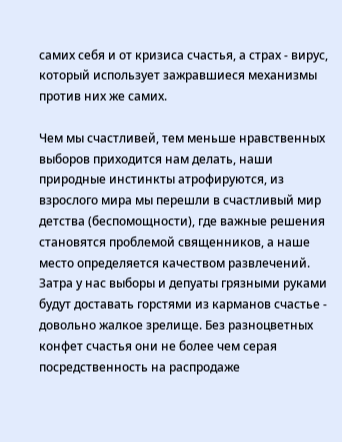самих себя и от кризиса счастья, а страх - вирус, который использует зажравшиеся механизмы против них же самих.

Чем мы счастливей, тем меньше нравственных выборов приходится нам делать, наши природные инстинкты атрофируются, из взрослого мира мы перешли в счастливый мир детства (беспомощности), где важные решения становятся проблемой священников, а наше место определяется качеством развлечений. Затра у нас выборы и депуаты грязными руками будут доставать горстями из карманов счастье - довольно жалкое зрелище. Без разноцветных конфет счастья они не более чем серая посредственность на распродаже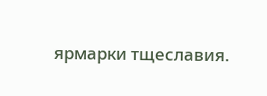ярмарки тщеславия.